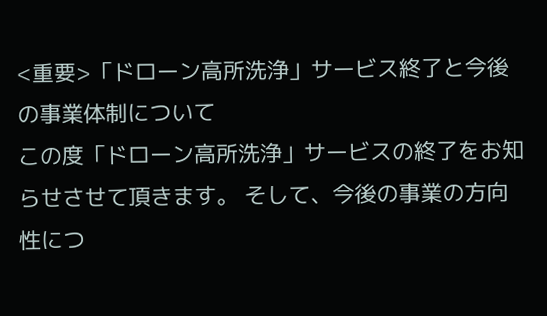<重要>「ドローン高所洗浄」サービス終了と今後の事業体制について
この度「ドローン高所洗浄」サービスの終了をお知らせさせて頂きます。 そして、今後の事業の方向性につ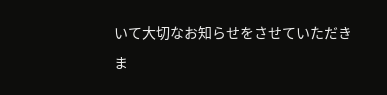いて大切なお知らせをさせていただきま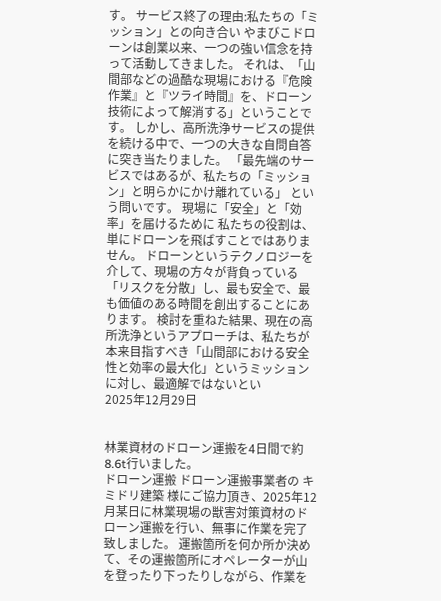す。 サービス終了の理由:私たちの「ミッション」との向き合い やまびこドローンは創業以来、一つの強い信念を持って活動してきました。 それは、「山間部などの過酷な現場における『危険作業』と『ツライ時間』を、ドローン技術によって解消する」ということです。 しかし、高所洗浄サービスの提供を続ける中で、一つの大きな自問自答に突き当たりました。 「最先端のサービスではあるが、私たちの「ミッション」と明らかにかけ離れている」 という問いです。 現場に「安全」と「効率」を届けるために 私たちの役割は、単にドローンを飛ばすことではありません。 ドローンというテクノロジーを介して、現場の方々が背負っている「リスクを分散」し、最も安全で、最も価値のある時間を創出することにあります。 検討を重ねた結果、現在の高所洗浄というアプローチは、私たちが本来目指すべき「山間部における安全性と効率の最大化」というミッションに対し、最適解ではないとい
2025年12月29日


林業資材のドローン運搬を4日間で約8.6t行いました。
ドローン運搬 ドローン運搬事業者の キミドリ建築 様にご協力頂き、2025年12月某日に林業現場の獣害対策資材のドローン運搬を行い、無事に作業を完了致しました。 運搬箇所を何か所か決めて、その運搬箇所にオペレーターが山を登ったり下ったりしながら、作業を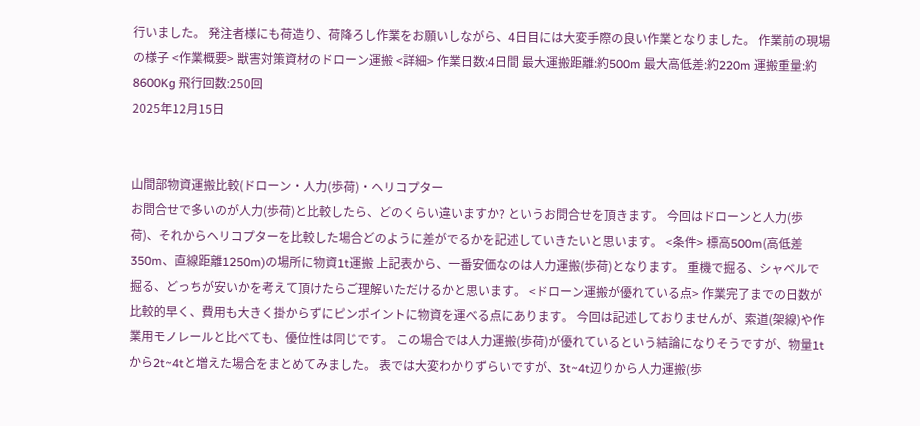行いました。 発注者様にも荷造り、荷降ろし作業をお願いしながら、4日目には大変手際の良い作業となりました。 作業前の現場の様子 <作業概要> 獣害対策資材のドローン運搬 <詳細> 作業日数:4日間 最大運搬距離:約500m 最大高低差:約220m 運搬重量:約8600Kg 飛行回数:250回
2025年12月15日


山間部物資運搬比較(ドローン・人力(歩荷)・ヘリコプター
お問合せで多いのが人力(歩荷)と比較したら、どのくらい違いますか? というお問合せを頂きます。 今回はドローンと人力(歩荷)、それからヘリコプターを比較した場合どのように差がでるかを記述していきたいと思います。 <条件> 標高500m(高低差350m、直線距離1250m)の場所に物資1t運搬 上記表から、一番安価なのは人力運搬(歩荷)となります。 重機で掘る、シャベルで掘る、どっちが安いかを考えて頂けたらご理解いただけるかと思います。 <ドローン運搬が優れている点> 作業完了までの日数が比較的早く、費用も大きく掛からずにピンポイントに物資を運べる点にあります。 今回は記述しておりませんが、索道(架線)や作業用モノレールと比べても、優位性は同じです。 この場合では人力運搬(歩荷)が優れているという結論になりそうですが、物量1tから2t~4tと増えた場合をまとめてみました。 表では大変わかりずらいですが、3t~4t辺りから人力運搬(歩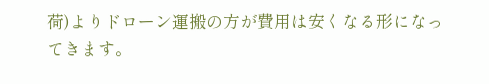荷)よりドローン運搬の方が費用は安くなる形になってきます。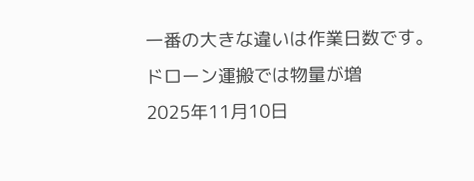一番の大きな違いは作業日数です。 ドローン運搬では物量が増
2025年11月10日